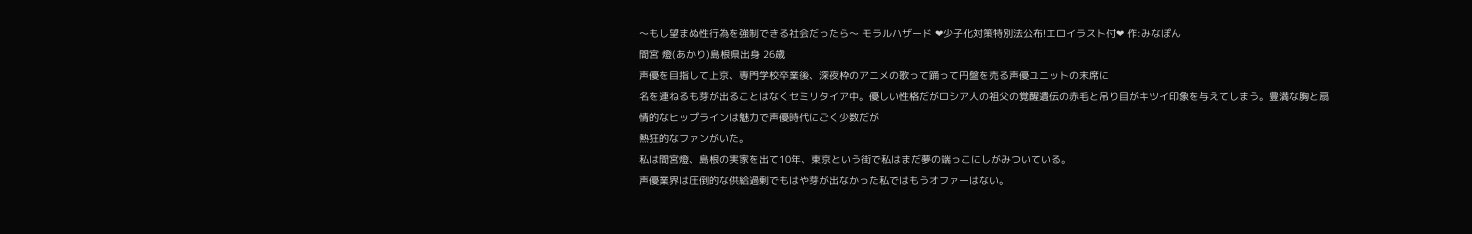〜もし望まぬ性行為を強制できる社会だったら〜 モラルハザード ❤少子化対策特別法公布!エロイラスト付❤ 作:みなぽん
間宮 燈(あかり)島根県出身 26歳
声優を目指して上京、専門学校卒業後、深夜枠のアニメの歌って踊って円盤を売る声優ユニットの末席に
名を連ねるも芽が出ることはなくセミリタイア中。優しい性格だがロシア人の祖父の覚醒遺伝の赤毛と吊り目がキツイ印象を与えてしまう。豊満な胸と扇情的なヒップラインは魅力で声優時代にごく少数だが
熱狂的なファンがいた。
私は間宮燈、島根の実家を出て10年、東京という街で私はまだ夢の端っこにしがみついている。
声優業界は圧倒的な供給過剰でもはや芽が出なかった私ではもうオファーはない。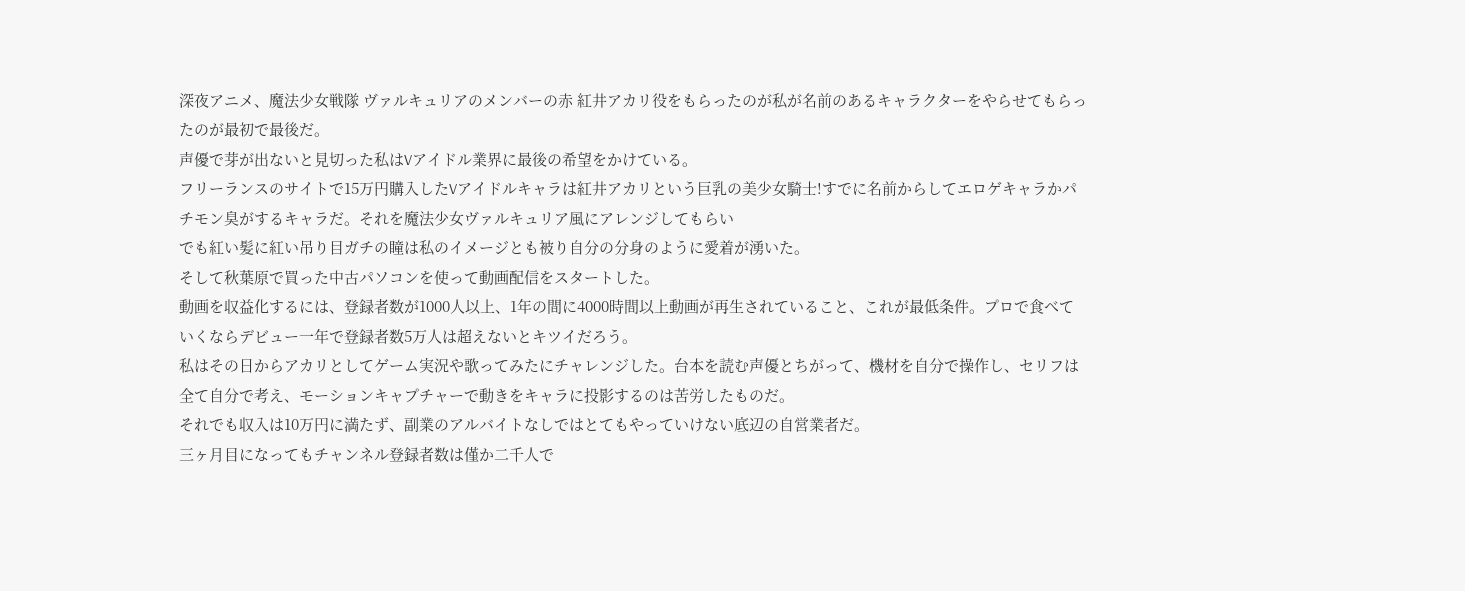深夜アニメ、魔法少女戦隊 ヴァルキュリアのメンバーの赤 紅井アカリ役をもらったのが私が名前のあるキャラクターをやらせてもらったのが最初で最後だ。
声優で芽が出ないと見切った私はVアイドル業界に最後の希望をかけている。
フリーランスのサイトで15万円購入したVアイドルキャラは紅井アカリという巨乳の美少女騎士!すでに名前からしてエロゲキャラかパチモン臭がするキャラだ。それを魔法少女ヴァルキュリア風にアレンジしてもらい
でも紅い髪に紅い吊り目ガチの瞳は私のイメージとも被り自分の分身のように愛着が湧いた。
そして秋葉原で買った中古パソコンを使って動画配信をスタートした。
動画を収益化するには、登録者数が1000人以上、1年の間に4000時間以上動画が再生されていること、これが最低条件。プロで食べていくならデビュー一年で登録者数5万人は超えないとキツイだろう。
私はその日からアカリとしてゲーム実況や歌ってみたにチャレンジした。台本を読む声優とちがって、機材を自分で操作し、セリフは全て自分で考え、モーションキャプチャーで動きをキャラに投影するのは苦労したものだ。
それでも収入は10万円に満たず、副業のアルバイトなしではとてもやっていけない底辺の自営業者だ。
三ヶ月目になってもチャンネル登録者数は僅か二千人で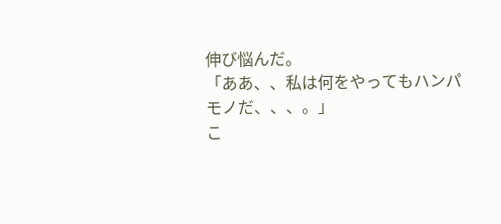伸び悩んだ。
「ああ、、私は何をやってもハンパモノだ、、、。」
こ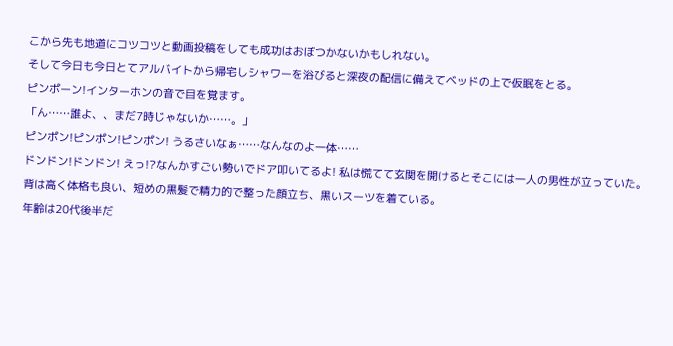こから先も地道にコツコツと動画投稿をしても成功はおぼつかないかもしれない。
そして今日も今日とてアルバイトから帰宅しシャワーを浴びると深夜の配信に備えてベッドの上で仮眠をとる。
ピンポーン!インターホンの音で目を覚ます。
「ん……誰よ、、まだ7時じゃないか……。」
ピンポン!ピンポン!ピンポン! うるさいなぁ……なんなのよ一体……
ドンドン!ドンドン! えっ!?なんかすごい勢いでドア叩いてるよ! 私は慌てて玄関を開けるとそこには一人の男性が立っていた。
背は高く体格も良い、短めの黒髪で精力的で整った顔立ち、黒いスーツを着ている。
年齢は20代後半だ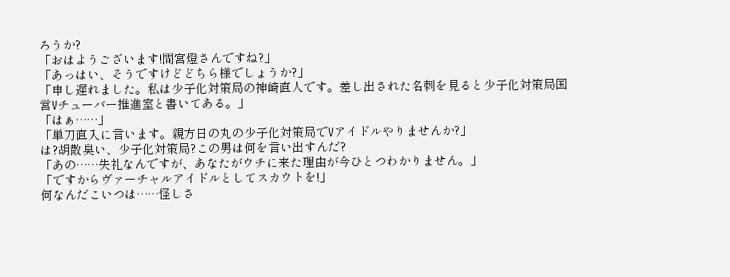ろうか?
「おはようございます!間宮燈さんですね?」
「あっはい、そうですけどどちら様でしょうか?」
「申し遅れました。私は少子化対策局の神崎直人です。差し出された名刺を見ると少子化対策局国営Vチューバー推進室と書いてある。」
「はぁ……」
「単刀直入に言います。親方日の丸の少子化対策局でVアイドルやりませんか?」
は?胡散臭い、少子化対策局?この男は何を言い出すんだ?
「あの……失礼なんですが、あなたがウチに来た理由が今ひとつわかりません。」
「ですからヴァーチャルアイドルとしてスカウトを!」
何なんだこいつは……怪しさ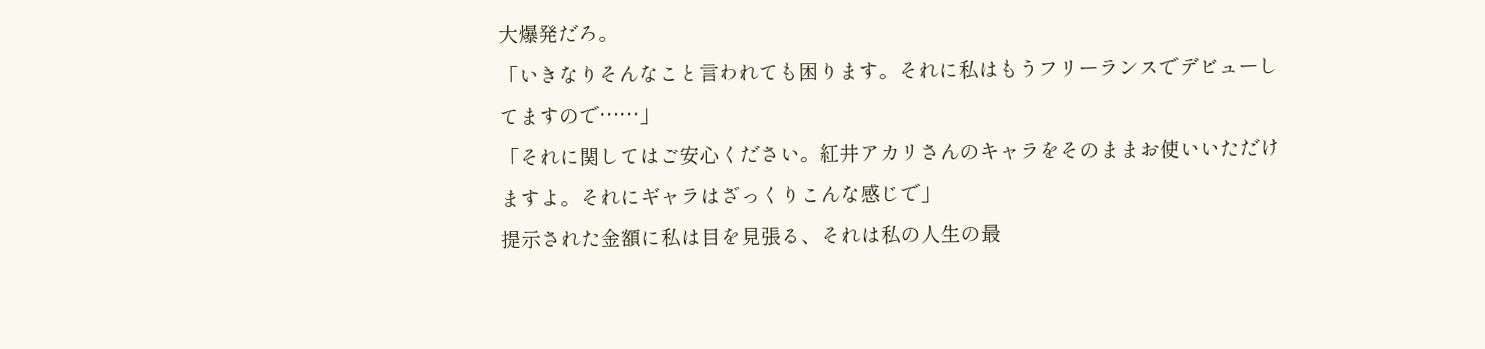大爆発だろ。
「いきなりそんなこと言われても困ります。それに私はもうフリーランスでデビューしてますので……」
「それに関してはご安心ください。紅井アカリさんのキャラをそのままお使いいただけますよ。それにギャラはざっくりこんな感じで」
提示された金額に私は目を見張る、それは私の人生の最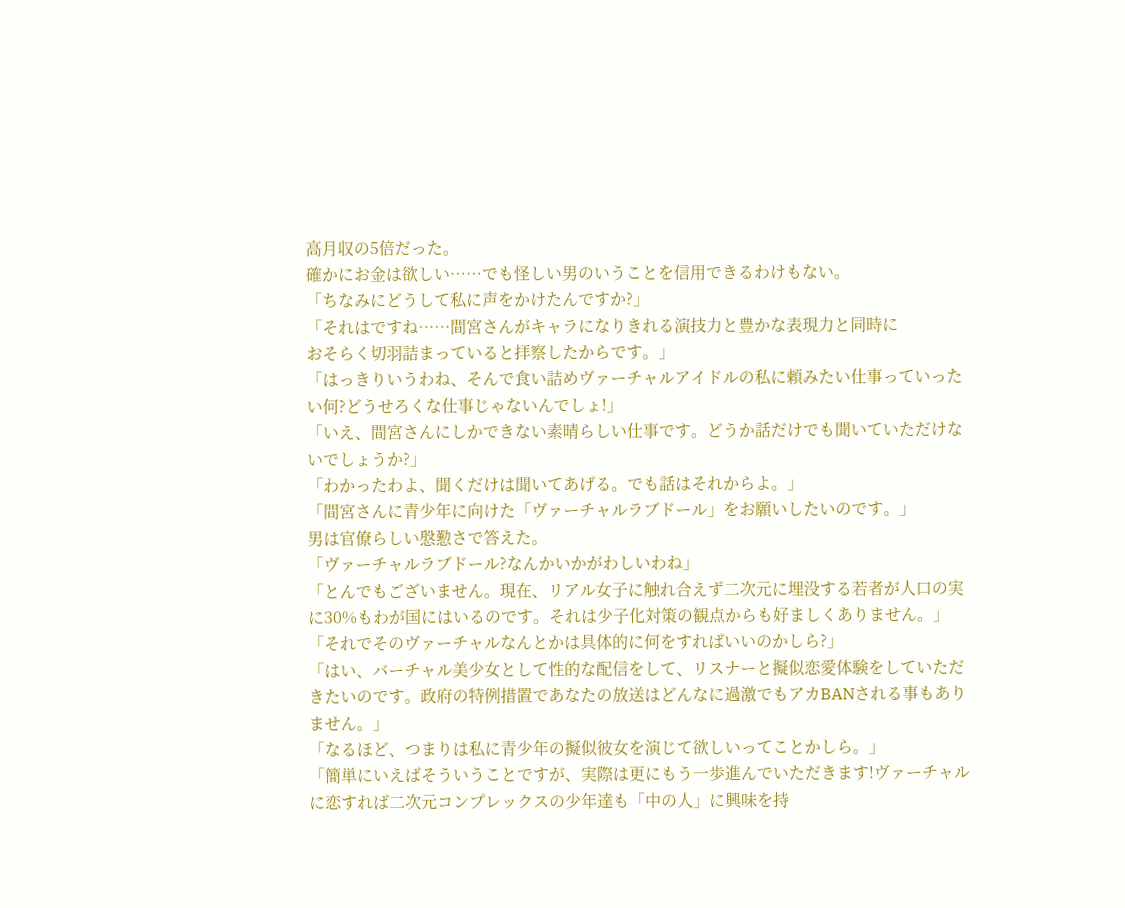高月収の5倍だった。
確かにお金は欲しい……でも怪しい男のいうことを信用できるわけもない。
「ちなみにどうして私に声をかけたんですか?」
「それはですね……間宮さんがキャラになりきれる演技力と豊かな表現力と同時に
おそらく切羽詰まっていると拝察したからです。」
「はっきりいうわね、そんで食い詰めヴァーチャルアイドルの私に頼みたい仕事っていったい何?どうせろくな仕事じゃないんでしょ!」
「いえ、間宮さんにしかできない素晴らしい仕事です。どうか話だけでも聞いていただけないでしょうか?」
「わかったわよ、聞くだけは聞いてあげる。でも話はそれからよ。」
「間宮さんに青少年に向けた「ヴァーチャルラブドール」をお願いしたいのです。」
男は官僚らしい慇懃さで答えた。
「ヴァーチャルラブドール?なんかいかがわしいわね」
「とんでもございません。現在、リアル女子に触れ合えず二次元に埋没する若者が人口の実に30%もわが国にはいるのです。それは少子化対策の観点からも好ましくありません。」
「それでそのヴァーチャルなんとかは具体的に何をすればいいのかしら?」
「はい、バーチャル美少女として性的な配信をして、リスナーと擬似恋愛体験をしていただきたいのです。政府の特例措置であなたの放送はどんなに過激でもアカBANされる事もありません。」
「なるほど、つまりは私に青少年の擬似彼女を演じて欲しいってことかしら。」
「簡単にいえばそういうことですが、実際は更にもう一歩進んでいただきます!ヴァーチャルに恋すれば二次元コンプレックスの少年達も「中の人」に興味を持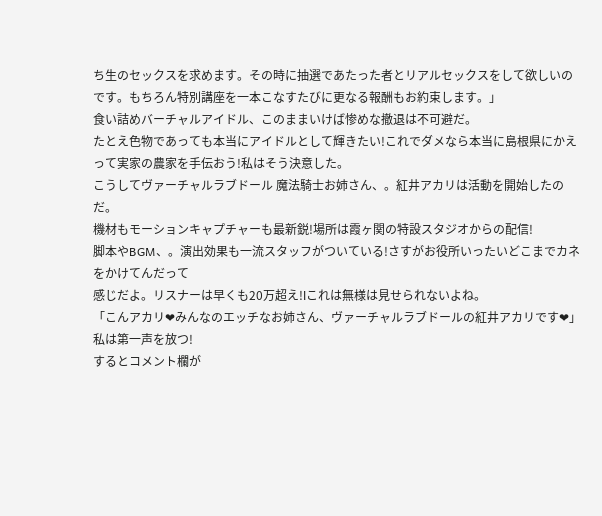ち生のセックスを求めます。その時に抽選であたった者とリアルセックスをして欲しいのです。もちろん特別講座を一本こなすたびに更なる報酬もお約束します。」
食い詰めバーチャルアイドル、このままいけば惨めな撤退は不可避だ。
たとえ色物であっても本当にアイドルとして輝きたい!これでダメなら本当に島根県にかえって実家の農家を手伝おう!私はそう決意した。
こうしてヴァーチャルラブドール 魔法騎士お姉さん、。紅井アカリは活動を開始したのだ。
機材もモーションキャプチャーも最新鋭!場所は霞ヶ関の特設スタジオからの配信!
脚本やBGM、。演出効果も一流スタッフがついている!さすがお役所いったいどこまでカネをかけてんだって
感じだよ。リスナーは早くも20万超え!lこれは無様は見せられないよね。
「こんアカリ❤みんなのエッチなお姉さん、ヴァーチャルラブドールの紅井アカリです❤」
私は第一声を放つ!
するとコメント欄が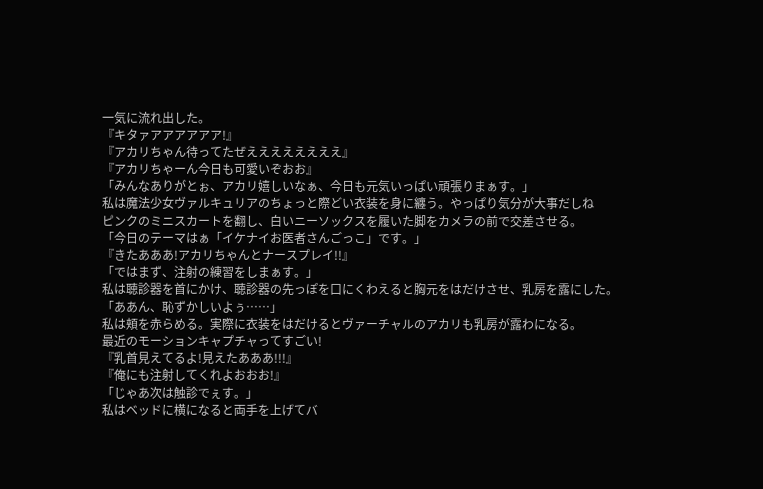一気に流れ出した。
『キタァアアアアアア!』
『アカリちゃん待ってたぜええええええええ』
『アカリちゃーん今日も可愛いぞおお』
「みんなありがとぉ、アカリ嬉しいなぁ、今日も元気いっぱい頑張りまぁす。」
私は魔法少女ヴァルキュリアのちょっと際どい衣装を身に纏う。やっぱり気分が大事だしね
ピンクのミニスカートを翻し、白いニーソックスを履いた脚をカメラの前で交差させる。
「今日のテーマはぁ「イケナイお医者さんごっこ」です。」
『きたあああ!アカリちゃんとナースプレイ!!』
「ではまず、注射の練習をしまぁす。」
私は聴診器を首にかけ、聴診器の先っぽを口にくわえると胸元をはだけさせ、乳房を露にした。
「ああん、恥ずかしいよぅ……」
私は頬を赤らめる。実際に衣装をはだけるとヴァーチャルのアカリも乳房が露わになる。
最近のモーションキャプチャってすごい!
『乳首見えてるよ!見えたあああ!!!』
『俺にも注射してくれよおおお!』
「じゃあ次は触診でぇす。」
私はベッドに横になると両手を上げてバ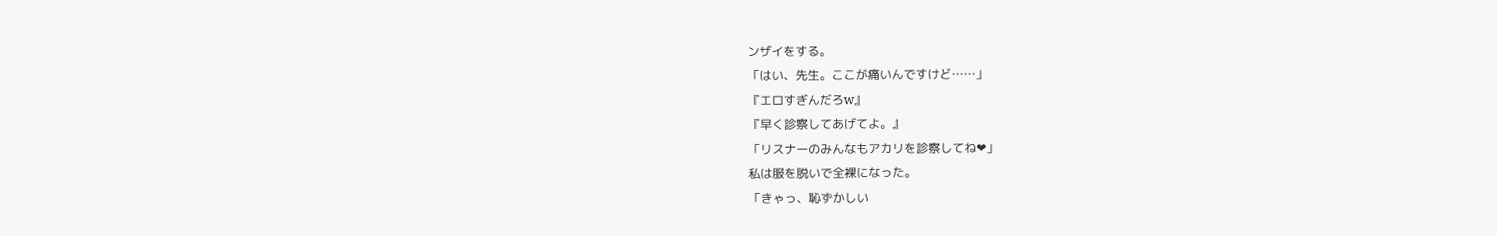ンザイをする。
「はい、先生。ここが痛いんですけど……」
『エロすぎんだろw』
『早く診察してあげてよ。』
「リスナーのみんなもアカリを診察してね❤」
私は服を脱いで全裸になった。
「きゃっ、恥ずかしい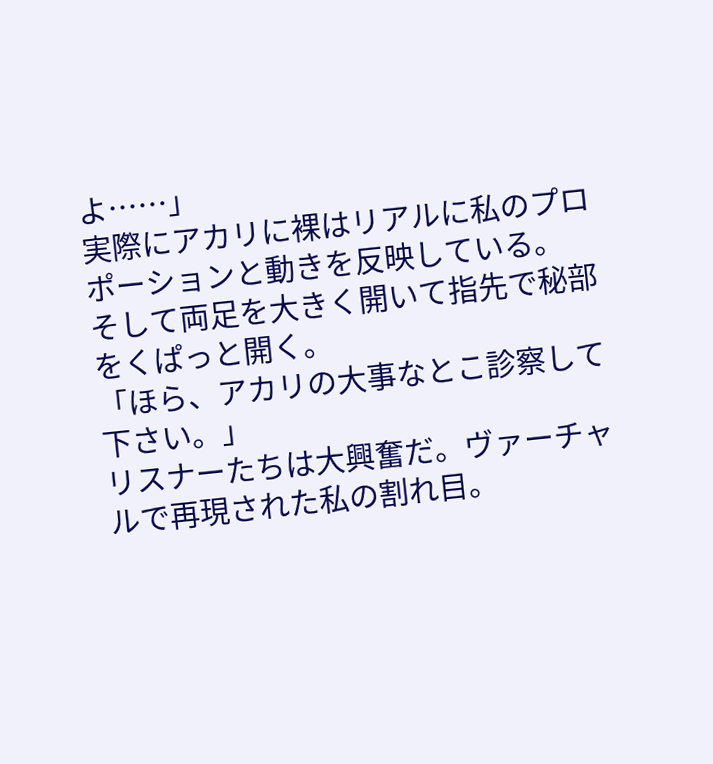よ……」
実際にアカリに裸はリアルに私のプロポーションと動きを反映している。
そして両足を大きく開いて指先で秘部をくぱっと開く。
「ほら、アカリの大事なとこ診察して下さい。」
リスナーたちは大興奮だ。ヴァーチャルで再現された私の割れ目。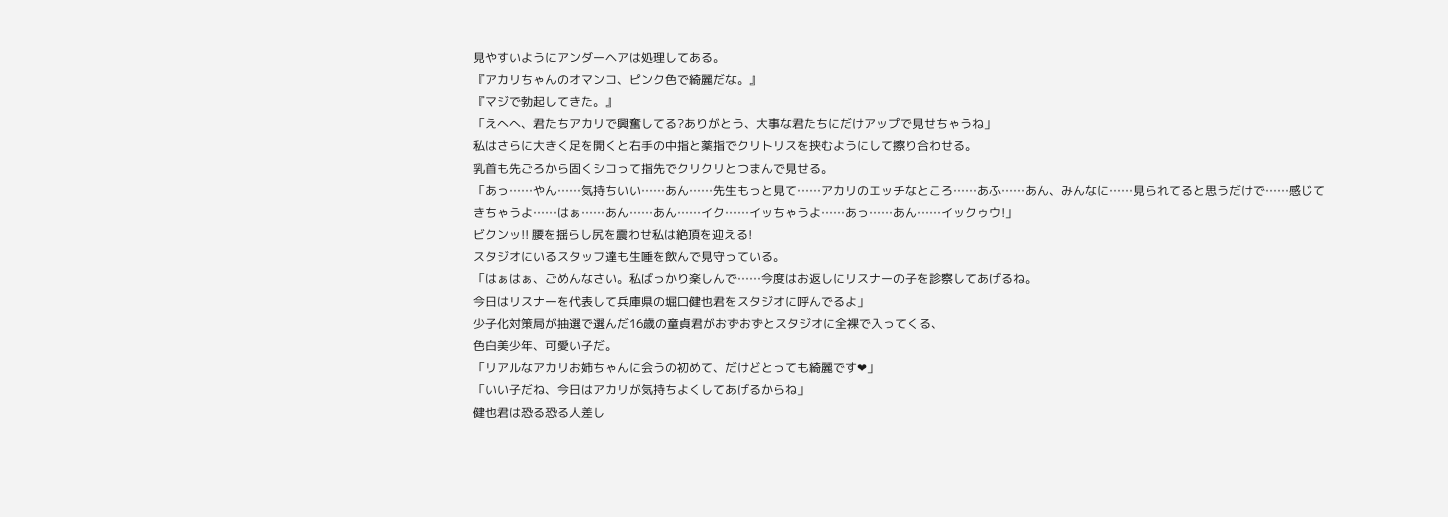見やすいようにアンダーヘアは処理してある。
『アカリちゃんのオマンコ、ピンク色で綺麗だな。』
『マジで勃起してきた。』
「えへへ、君たちアカリで興奮してる?ありがとう、大事な君たちにだけアップで見せちゃうね」
私はさらに大きく足を開くと右手の中指と薬指でクリトリスを挟むようにして擦り合わせる。
乳首も先ごろから固くシコって指先でクリクリとつまんで見せる。
「あっ……やん……気持ちいい……あん……先生もっと見て……アカリのエッチなところ……あふ……あん、みんなに……見られてると思うだけで……感じてきちゃうよ……はぁ……あん……あん……イク……イッちゃうよ……あっ……あん……イックゥウ!」
ビクンッ!! 腰を揺らし尻を震わせ私は絶頂を迎える!
スタジオにいるスタッフ達も生唾を飲んで見守っている。
「はぁはぁ、ごめんなさい。私ばっかり楽しんで……今度はお返しにリスナーの子を診察してあげるね。
今日はリスナーを代表して兵庫県の堀口健也君をスタジオに呼んでるよ」
少子化対策局が抽選で選んだ16歳の童貞君がおずおずとスタジオに全裸で入ってくる、
色白美少年、可愛い子だ。
「リアルなアカリお姉ちゃんに会うの初めて、だけどとっても綺麗です❤」
「いい子だね、今日はアカリが気持ちよくしてあげるからね」
健也君は恐る恐る人差し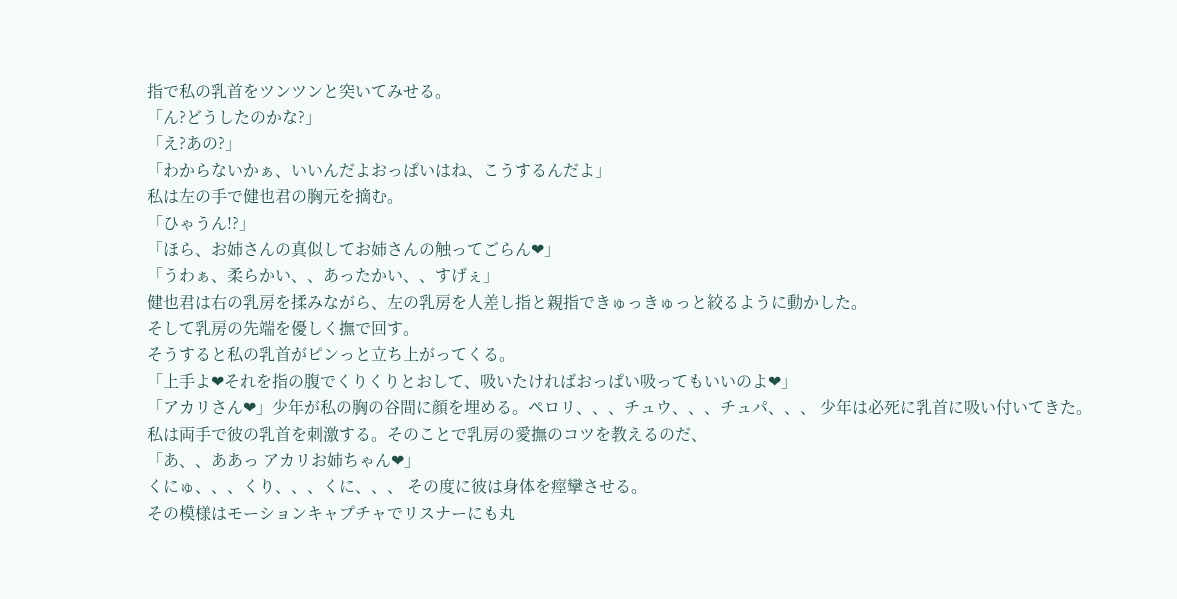指で私の乳首をツンツンと突いてみせる。
「ん?どうしたのかな?」
「え?あの?」
「わからないかぁ、いいんだよおっぱいはね、こうするんだよ」
私は左の手で健也君の胸元を摘む。
「ひゃうん!?」
「ほら、お姉さんの真似してお姉さんの触ってごらん❤」
「うわぁ、柔らかい、、あったかい、、すげぇ」
健也君は右の乳房を揉みながら、左の乳房を人差し指と親指できゅっきゅっと絞るように動かした。
そして乳房の先端を優しく撫で回す。
そうすると私の乳首がピンっと立ち上がってくる。
「上手よ❤それを指の腹でくりくりとおして、吸いたければおっぱい吸ってもいいのよ❤」
「アカリさん❤」少年が私の胸の谷間に顔を埋める。ペロリ、、、チュウ、、、チュパ、、、 少年は必死に乳首に吸い付いてきた。
私は両手で彼の乳首を刺激する。そのことで乳房の愛撫のコツを教えるのだ、
「あ、、ああっ アカリお姉ちゃん❤」
くにゅ、、、くり、、、くに、、、 その度に彼は身体を痙攣させる。
その模様はモーションキャプチャでリスナーにも丸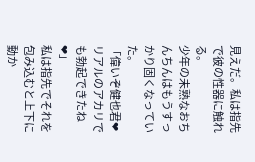見えだ。私は指先で彼の性器に触れる。
少年の未熟なおちんちんはもうすっかり固くなっていた。
「偉いぞ健也君❤リアルのアカリでも勃起できたね❤」
私は指先でそれを包み込むと上下に動か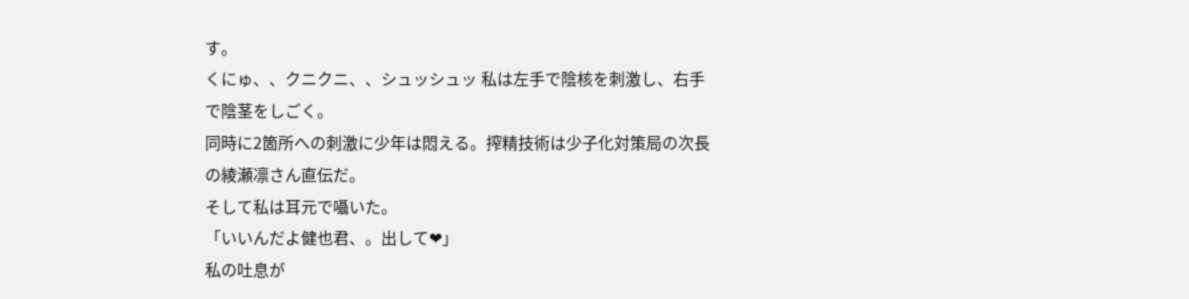す。
くにゅ、、クニクニ、、シュッシュッ 私は左手で陰核を刺激し、右手で陰茎をしごく。
同時に2箇所への刺激に少年は悶える。搾精技術は少子化対策局の次長の綾瀬凛さん直伝だ。
そして私は耳元で囁いた。
「いいんだよ健也君、。出して❤」
私の吐息が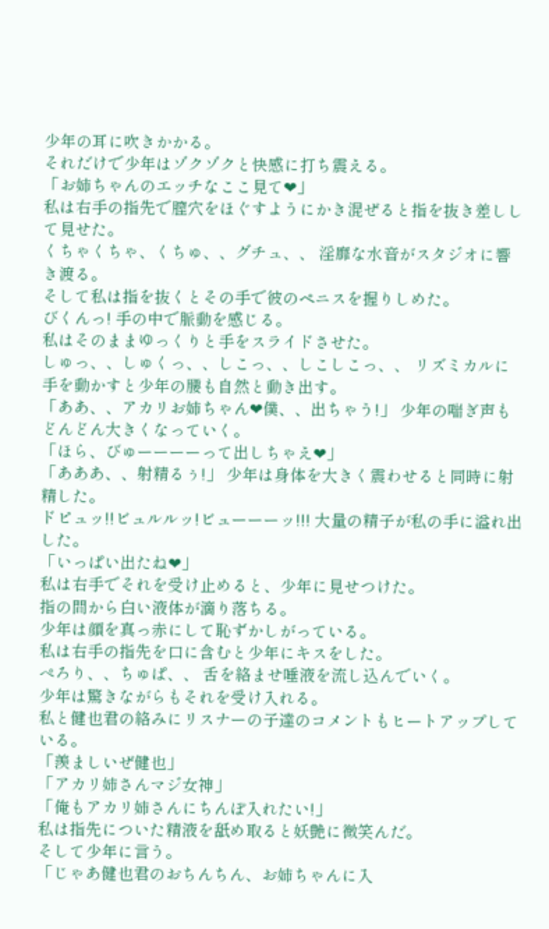少年の耳に吹きかかる。
それだけで少年はゾクゾクと快感に打ち震える。
「お姉ちゃんのエッチなここ見て❤」
私は右手の指先で膣穴をほぐすようにかき混ぜると指を抜き差しして見せた。
くちゃくちゃ、くちゅ、、グチュ、、 淫靡な水音がスタジオに響き渡る。
そして私は指を抜くとその手で彼のペニスを握りしめた。
びくんっ! 手の中で脈動を感じる。
私はそのままゆっくりと手をスライドさせた。
しゅっ、、しゅくっ、、しこっ、、しこしこっ、、 リズミカルに手を動かすと少年の腰も自然と動き出す。
「ああ、、アカリお姉ちゃん❤僕、、出ちゃう!」 少年の喘ぎ声もどんどん大きくなっていく。
「ほら、びゅーーーーって出しちゃえ❤」
「あああ、、射精るぅ!」 少年は身体を大きく震わせると同時に射精した。
ドピュッ!!ビュルルッ!ビューーーッ!!! 大量の精子が私の手に溢れ出した。
「いっぱい出たね❤」
私は右手でそれを受け止めると、少年に見せつけた。
指の間から白い液体が滴り落ちる。
少年は顔を真っ赤にして恥ずかしがっている。
私は右手の指先を口に含むと少年にキスをした。
ぺろり、、ちゅぱ、、 舌を絡ませ唾液を流し込んでいく。
少年は驚きながらもそれを受け入れる。
私と健也君の絡みにリスナーの子達のコメントもヒートアップしている。
「羨ましいぜ健也」
「アカリ姉さんマジ女神」
「俺もアカリ姉さんにちんぽ入れたい!」
私は指先についた精液を舐め取ると妖艶に微笑んだ。
そして少年に言う。
「じゃあ健也君のおちんちん、お姉ちゃんに入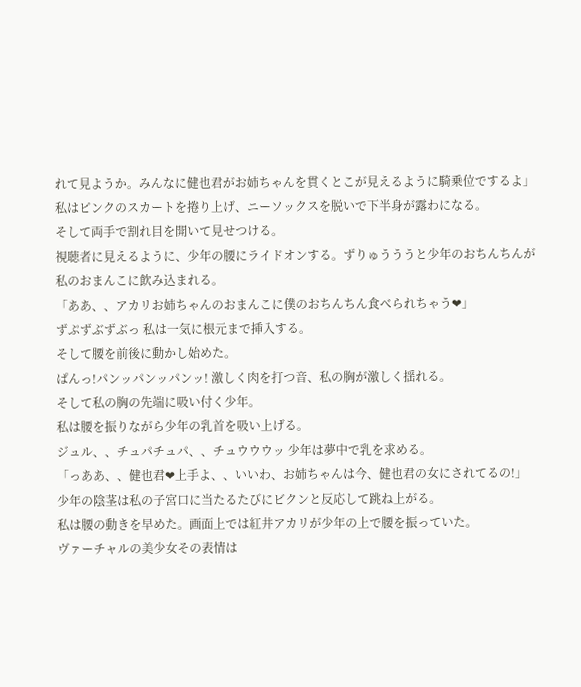れて見ようか。みんなに健也君がお姉ちゃんを貫くとこが見えるように騎乗位でするよ」
私はピンクのスカートを捲り上げ、ニーソックスを脱いで下半身が露わになる。
そして両手で割れ目を開いて見せつける。
視聴者に見えるように、少年の腰にライドオンする。ずりゅうううと少年のおちんちんが私のおまんこに飲み込まれる。
「ああ、、アカリお姉ちゃんのおまんこに僕のおちんちん食べられちゃう❤」
ずぷずぶずぶっ 私は一気に根元まで挿入する。
そして腰を前後に動かし始めた。
ぱんっ!パンッパンッパンッ! 激しく肉を打つ音、私の胸が激しく揺れる。
そして私の胸の先端に吸い付く少年。
私は腰を振りながら少年の乳首を吸い上げる。
ジュル、、チュパチュパ、、チュウウウッ 少年は夢中で乳を求める。
「っああ、、健也君❤上手よ、、いいわ、お姉ちゃんは今、健也君の女にされてるの!」
少年の陰茎は私の子宮口に当たるたびにビクンと反応して跳ね上がる。
私は腰の動きを早めた。画面上では紅井アカリが少年の上で腰を振っていた。
ヴァーチャルの美少女その表情は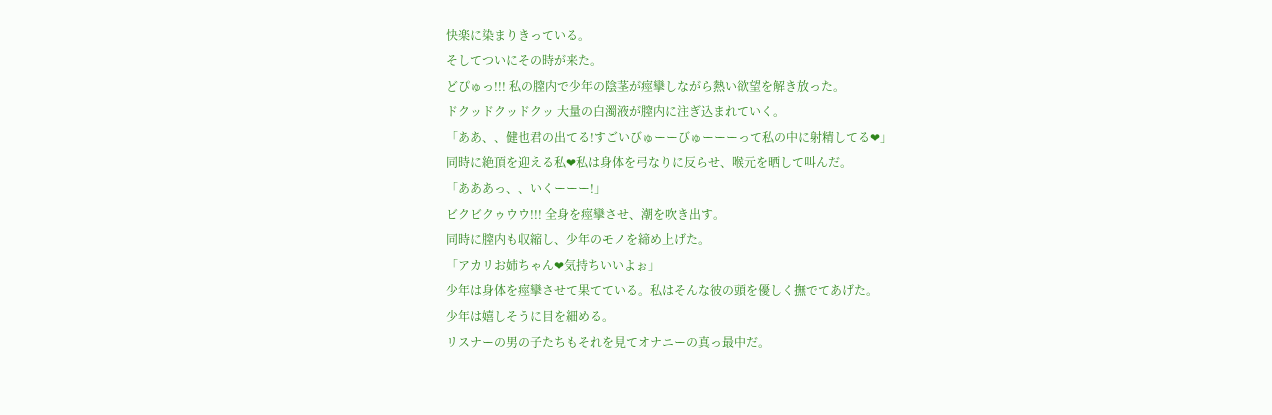快楽に染まりきっている。
そしてついにその時が来た。
どぴゅっ!!! 私の膣内で少年の陰茎が痙攣しながら熱い欲望を解き放った。
ドクッドクッドクッ 大量の白濁液が膣内に注ぎ込まれていく。
「ああ、、健也君の出てる!すごいびゅーーびゅーーーって私の中に射精してる❤」
同時に絶頂を迎える私❤私は身体を弓なりに反らせ、喉元を晒して叫んだ。
「あああっ、、いくーーー!」
ビクビクゥウウ!!! 全身を痙攣させ、潮を吹き出す。
同時に膣内も収縮し、少年のモノを締め上げた。
「アカリお姉ちゃん❤気持ちいいよぉ」
少年は身体を痙攣させて果てている。私はそんな彼の頭を優しく撫でてあげた。
少年は嬉しそうに目を細める。
リスナーの男の子たちもそれを見てオナニーの真っ最中だ。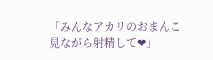「みんなアカリのおまんこ見ながら射精して❤」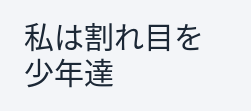私は割れ目を少年達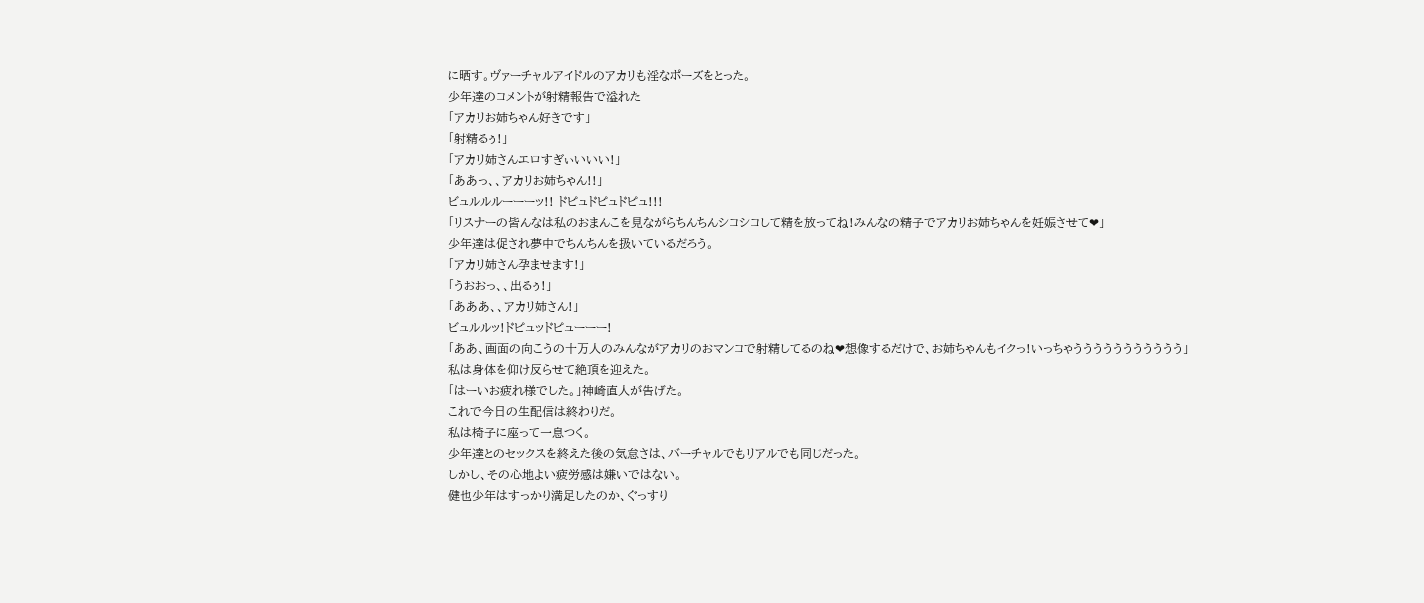に晒す。ヴァーチャルアイドルのアカリも淫なポーズをとった。
少年達のコメントが射精報告で溢れた
「アカリお姉ちゃん好きです」
「射精るぅ!」
「アカリ姉さんエロすぎぃいいい!」
「ああっ、、アカリお姉ちゃん!!」
ビュルルルーーーッ!! ドピュドピュドピュ!!!
「リスナーの皆んなは私のおまんこを見ながらちんちんシコシコして精を放ってね!みんなの精子でアカリお姉ちゃんを妊娠させて❤」
少年達は促され夢中でちんちんを扱いているだろう。
「アカリ姉さん孕ませます!」
「うおおっ、、出るぅ!」
「あああ、、アカリ姉さん!」
ビュルルッ!ドピュッドピューーー!
「ああ、画面の向こうの十万人のみんながアカリのおマンコで射精してるのね❤想像するだけで、お姉ちゃんもイクっ!いっちゃううううううううううう」
私は身体を仰け反らせて絶頂を迎えた。
「はーいお疲れ様でした。」神崎直人が告げた。
これで今日の生配信は終わりだ。
私は椅子に座って一息つく。
少年達とのセックスを終えた後の気怠さは、バーチャルでもリアルでも同じだった。
しかし、その心地よい疲労感は嫌いではない。
健也少年はすっかり満足したのか、ぐっすり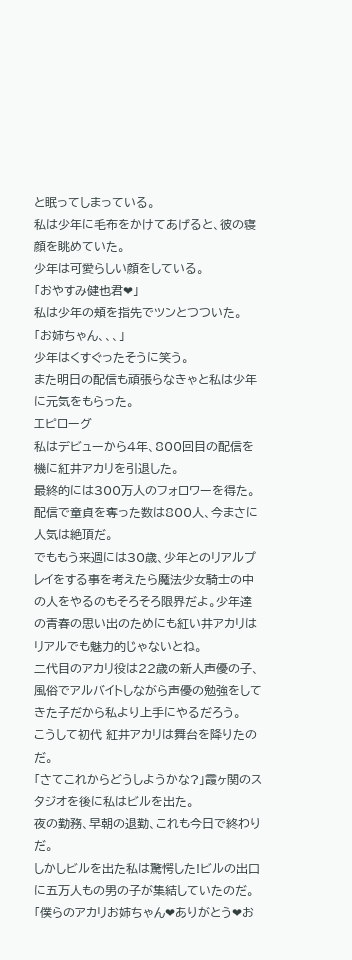と眠ってしまっている。
私は少年に毛布をかけてあげると、彼の寝顔を眺めていた。
少年は可愛らしい顔をしている。
「おやすみ健也君❤」
私は少年の頬を指先でツンとつついた。
「お姉ちゃん、、、」
少年はくすぐったそうに笑う。
また明日の配信も頑張らなきゃと私は少年に元気をもらった。
エピローグ
私はデビューから4年、800回目の配信を機に紅井アカリを引退した。
最終的には300万人のフォロワーを得た。配信で童貞を奪った数は800人、今まさに
人気は絶頂だ。
でももう来週には30歳、少年とのリアルプレイをする事を考えたら魔法少女騎士の中の人をやるのもそろそろ限界だよ。少年達の青春の思い出のためにも紅い井アカリはリアルでも魅力的じゃないとね。
二代目のアカリ役は22歳の新人声優の子、風俗でアルバイトしながら声優の勉強をしてきた子だから私より上手にやるだろう。
こうして初代 紅井アカリは舞台を降りたのだ。
「さてこれからどうしようかな?」霞ヶ関のスタジオを後に私はビルを出た。
夜の勤務、早朝の退勤、これも今日で終わりだ。
しかしビルを出た私は驚愕した!ビルの出口に五万人もの男の子が集結していたのだ。「僕らのアカリお姉ちゃん❤ありがとう❤お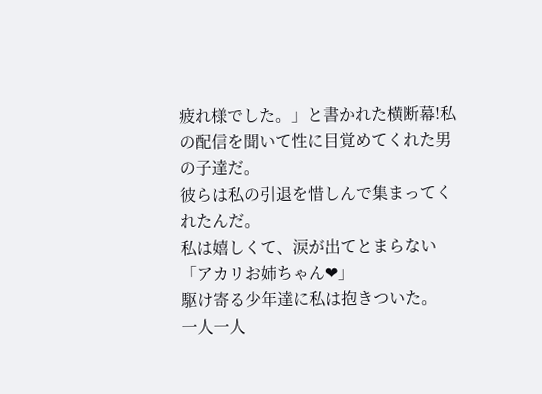疲れ様でした。」と書かれた横断幕!私の配信を聞いて性に目覚めてくれた男の子達だ。
彼らは私の引退を惜しんで集まってくれたんだ。
私は嬉しくて、涙が出てとまらない
「アカリお姉ちゃん❤」
駆け寄る少年達に私は抱きついた。
一人一人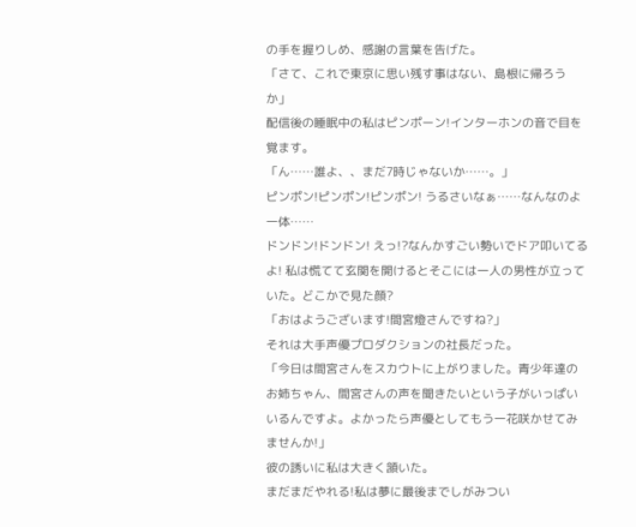の手を握りしめ、感謝の言葉を告げた。
「さて、これで東京に思い残す事はない、島根に帰ろうか」
配信後の睡眠中の私はピンポーン!インターホンの音で目を覚ます。
「ん……誰よ、、まだ7時じゃないか……。」
ピンポン!ピンポン!ピンポン! うるさいなぁ……なんなのよ一体……
ドンドン!ドンドン! えっ!?なんかすごい勢いでドア叩いてるよ! 私は慌てて玄関を開けるとそこには一人の男性が立っていた。どこかで見た顔?
「おはようございます!間宮燈さんですね?」
それは大手声優プロダクションの社長だった。
「今日は間宮さんをスカウトに上がりました。青少年達のお姉ちゃん、間宮さんの声を聞きたいという子がいっぱいいるんですよ。よかったら声優としてもう一花咲かせてみませんか!」
彼の誘いに私は大きく頷いた。
まだまだやれる!私は夢に最後までしがみつい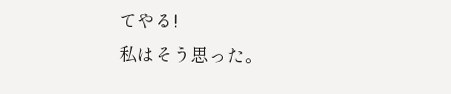てやる!
私はそう思った。